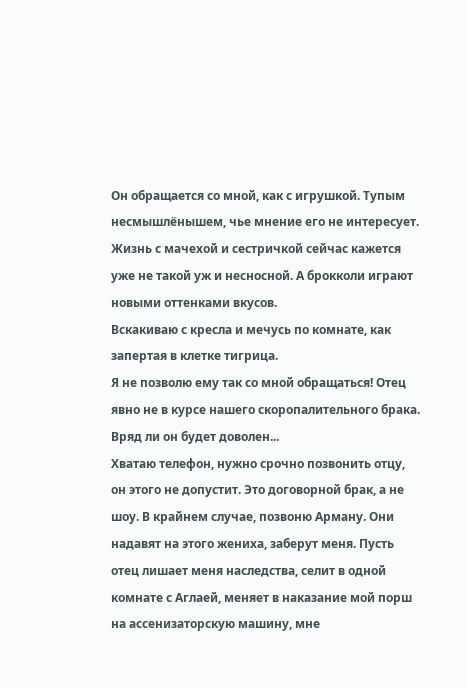Он обращается со мной, как с игрушкой. Тупым несмышлёнышем, чье мнение его не интересует.
Жизнь с мачехой и сестричкой сейчас кажется уже не такой уж и несносной. А брокколи играют новыми оттенками вкусов.
Вскакиваю с кресла и мечусь по комнате, как запертая в клетке тигрица.
Я не позволю ему так со мной обращаться! Отец явно не в курсе нашего скоропалительного брака. Вряд ли он будет доволен...
Хватаю телефон, нужно срочно позвонить отцу, он этого не допустит. Это договорной брак, а не шоу. В крайнем случае, позвоню Арману. Они надавят на этого жениха, заберут меня. Пусть отец лишает меня наследства, селит в одной комнате с Аглаей, меняет в наказание мой порш на ассенизаторскую машину, мне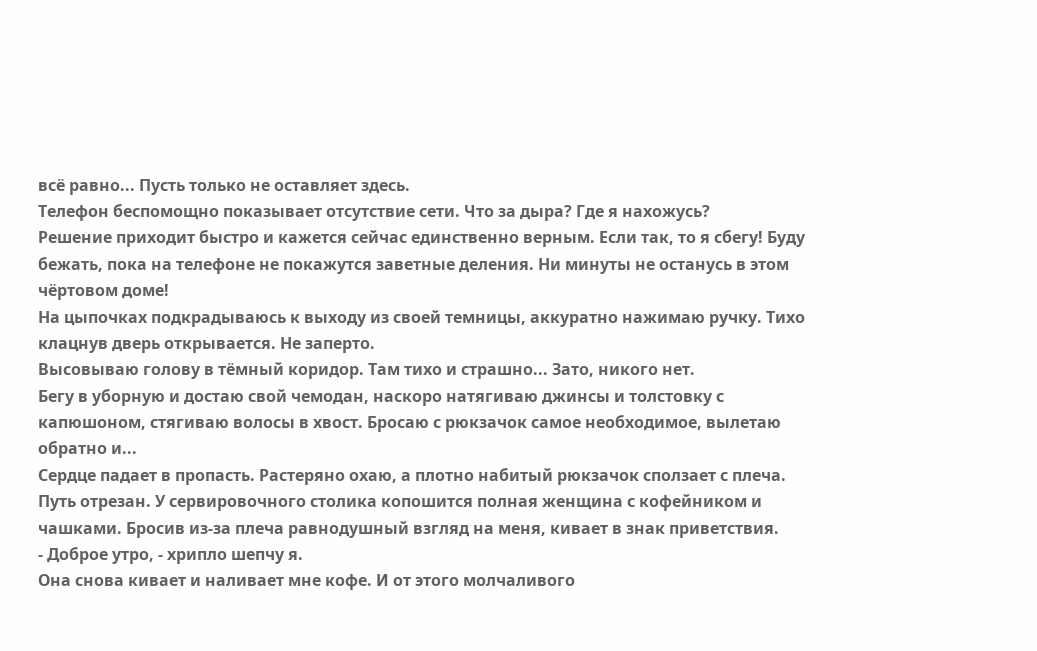всё равно... Пусть только не оставляет здесь.
Телефон беспомощно показывает отсутствие сети. Что за дыра? Где я нахожусь?
Решение приходит быстро и кажется сейчас единственно верным. Если так, то я сбегу! Буду бежать, пока на телефоне не покажутся заветные деления. Ни минуты не останусь в этом чёртовом доме!
На цыпочках подкрадываюсь к выходу из своей темницы, аккуратно нажимаю ручку. Тихо клацнув дверь открывается. Не заперто.
Высовываю голову в тёмный коридор. Там тихо и страшно... Зато, никого нет.
Бегу в уборную и достаю свой чемодан, наскоро натягиваю джинсы и толстовку с капюшоном, стягиваю волосы в хвост. Бросаю с рюкзачок самое необходимое, вылетаю обратно и...
Сердце падает в пропасть. Растеряно охаю, а плотно набитый рюкзачок сползает с плеча.
Путь отрезан. У сервировочного столика копошится полная женщина с кофейником и чашками. Бросив из-за плеча равнодушный взгляд на меня, кивает в знак приветствия.
- Доброе утро, - хрипло шепчу я.
Она снова кивает и наливает мне кофе. И от этого молчаливого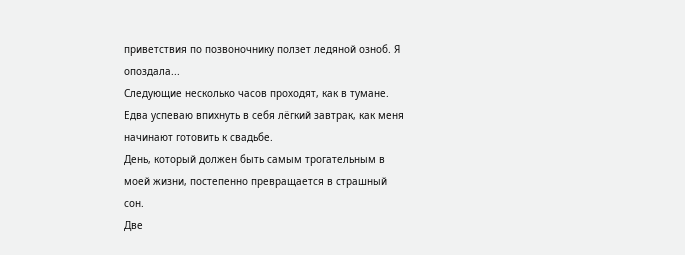приветствия по позвоночнику ползет ледяной озноб. Я опоздала...
Следующие несколько часов проходят, как в тумане. Едва успеваю впихнуть в себя лёгкий завтрак, как меня начинают готовить к свадьбе.
День, который должен быть самым трогательным в моей жизни, постепенно превращается в страшный сон.
Две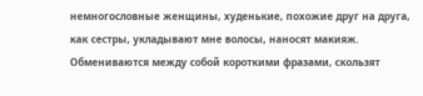немногословные женщины, худенькие, похожие друг на друга, как сестры, укладывают мне волосы, наносят макияж. Обмениваются между собой короткими фразами, скользят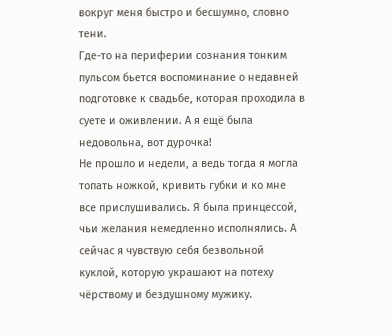вокруг меня быстро и бесшумно, словно тени.
Где-то на периферии сознания тонким пульсом бьется воспоминание о недавней подготовке к свадьбе, которая проходила в суете и оживлении. А я ещё была недовольна, вот дурочка!
Не прошло и недели, а ведь тогда я могла топать ножкой, кривить губки и ко мне все прислушивались. Я была принцессой, чьи желания немедленно исполнялись. А сейчас я чувствую себя безвольной куклой, которую украшают на потеху чёрствому и бездушному мужику.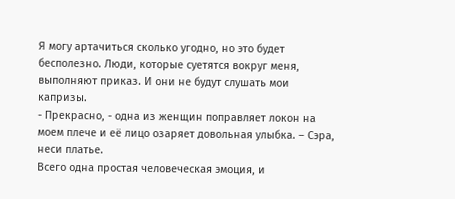Я могу артачиться сколько угодно, но это будет бесполезно. Люди, которые суетятся вокруг меня, выполняют приказ. И они не будут слушать мои капризы.
- Прекрасно, - одна из женщин поправляет локон на моем плече и её лицо озаряет довольная улыбка. – Сэра, неси платье.
Всего одна простая человеческая эмоция, и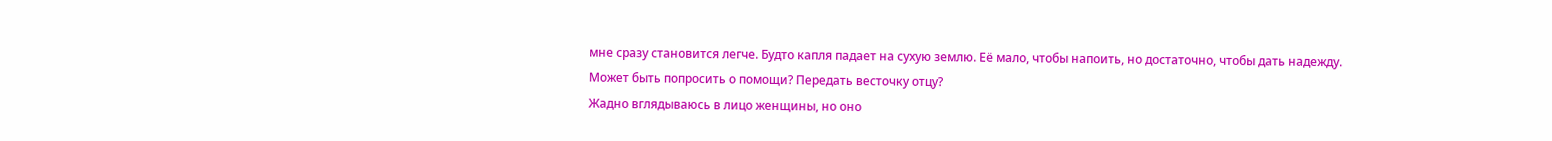мне сразу становится легче. Будто капля падает на сухую землю. Её мало, чтобы напоить, но достаточно, чтобы дать надежду.
Может быть попросить о помощи? Передать весточку отцу?
Жадно вглядываюсь в лицо женщины, но оно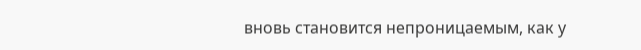вновь становится непроницаемым, как у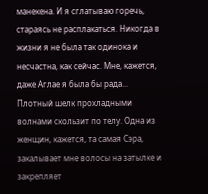манекена. И я сглатываю горечь, стараясь не расплакаться. Никогда в жизни я не была так одинока и несчастна, как сейчас. Мне, кажется, даже Аглае я была бы рада...
Плотный шелк прохладными волнами скользит по телу. Одна из женщин, кажется, та самая Сэра, закалывает мне волосы на затылке и закрепляет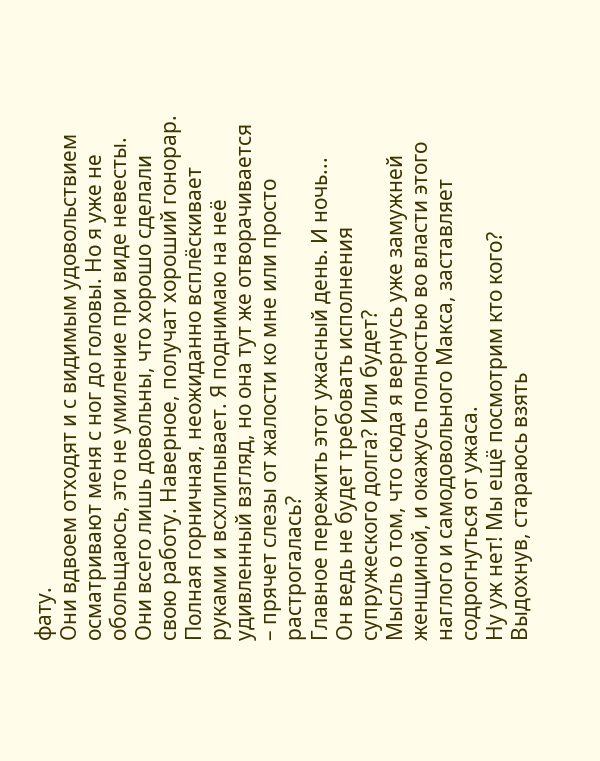фату.
Они вдвоем отходят и с видимым удовольствием осматривают меня с ног до головы. Но я уже не обольщаюсь, это не умиление при виде невесты. Они всего лишь довольны, что хорошо сделали свою работу. Наверное, получат хороший гонорар.
Полная горничная, неожиданно всплёскивает руками и всхлипывает. Я поднимаю на неё удивленный взгляд, но она тут же отворачивается – прячет слезы от жалости ко мне или просто растрогалась?
Главное пережить этот ужасный день. И ночь...
Он ведь не будет требовать исполнения супружеского долга? Или будет?
Мысль о том, что сюда я вернусь уже замужней женщиной, и окажусь полностью во власти этого наглого и самодовольного Макса, заставляет содрогнуться от ужаса.
Ну уж нет! Мы ещё посмотрим кто кого?
Выдохнув, стараюсь взять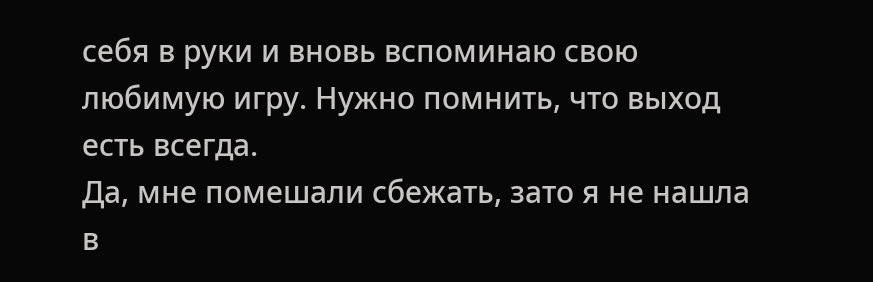себя в руки и вновь вспоминаю свою любимую игру. Нужно помнить, что выход есть всегда.
Да, мне помешали сбежать, зато я не нашла в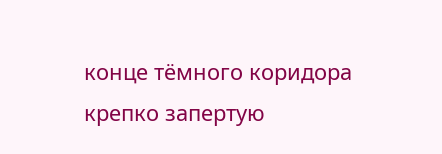конце тёмного коридора крепко запертую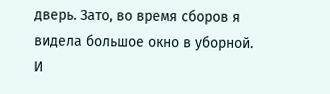дверь. Зато, во время сборов я видела большое окно в уборной. И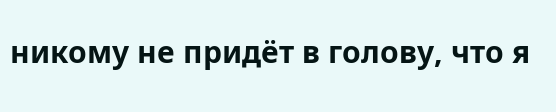никому не придёт в голову, что я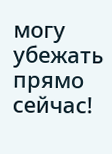могу убежать прямо сейчас!